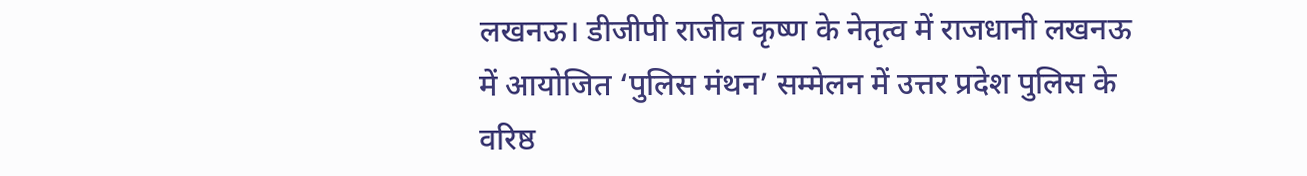लखनऊ। डीजीपी राजीव कृष्ण के नेतृत्व में राजधानी लखनऊ में आयोजित ‘पुलिस मंथन’ सम्मेलन में उत्तर प्रदेश पुलिस के वरिष्ठ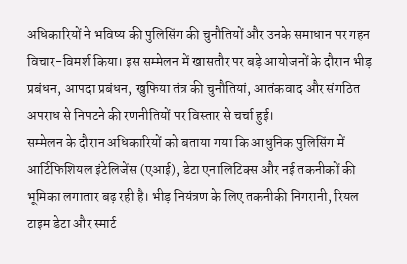अधिकारियों ने भविष्य की पुलिसिंग की चुनौतियों और उनके समाधान पर गहन विचार-विमर्श किया। इस सम्मेलन में खासतौर पर बड़े आयोजनों के दौरान भीड़ प्रबंधन, आपदा प्रबंधन, खुफिया तंत्र की चुनौतियां, आतंकवाद और संगठित अपराध से निपटने की रणनीतियों पर विस्तार से चर्चा हुई।
सम्मेलन के दौरान अधिकारियों को बताया गया कि आधुनिक पुलिसिंग में आर्टिफिशियल इंटेलिजेंस (एआई), डेटा एनालिटिक्स और नई तकनीकों की भूमिका लगातार बढ़ रही है। भीड़ नियंत्रण के लिए तकनीकी निगरानी, रियल टाइम डेटा और स्मार्ट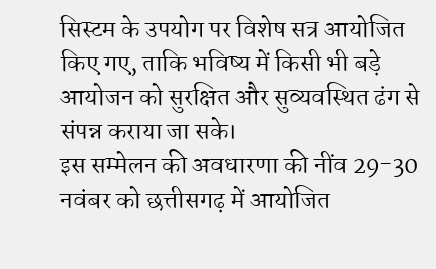सिस्टम के उपयोग पर विशेष सत्र आयोजित किए गए, ताकि भविष्य में किसी भी बड़े आयोजन को सुरक्षित और सुव्यवस्थित ढंग से संपन्न कराया जा सके।
इस सम्मेलन की अवधारणा की नींव 29-30 नवंबर को छत्तीसगढ़ में आयोजित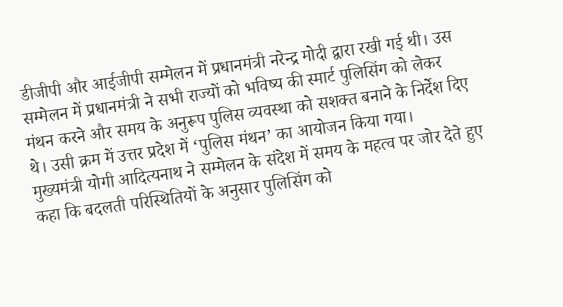डीजीपी और आईजीपी सम्मेलन में प्रधानमंत्री नरेन्द्र मोदी द्वारा रखी गई थी। उस सम्मेलन में प्रधानमंत्री ने सभी राज्यों को भविष्य की स्मार्ट पुलिसिंग को लेकर मंथन करने और समय के अनुरूप पुलिस व्यवस्था को सशक्त बनाने के निर्देश दिए थे। उसी क्रम में उत्तर प्रदेश में ‘पुलिस मंथन’ का आयोजन किया गया।
मुख्यमंत्री योगी आदित्यनाथ ने सम्मेलन के संदेश में समय के महत्व पर जोर देते हुए कहा कि बदलती परिस्थितियों के अनुसार पुलिसिंग को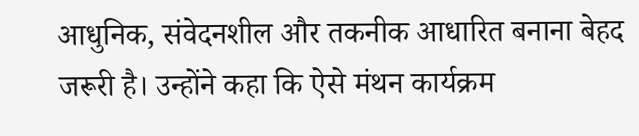आधुनिक, संवेदनशील और तकनीक आधारित बनाना बेहद जरूरी है। उन्होंने कहा कि ऐसे मंथन कार्यक्रम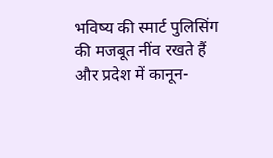भविष्य की स्मार्ट पुलिसिंग की मजबूत नींव रखते हैं और प्रदेश में कानून-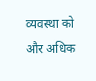व्यवस्था को और अधिक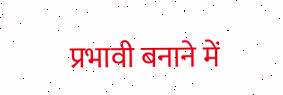प्रभावी बनाने में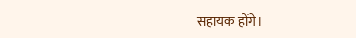सहायक होंगे।